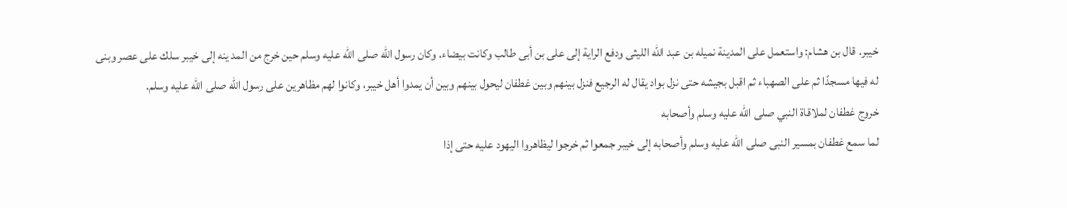خيبر. قال بن هشام: واستعمل على المدينة نميله بن عبد الله الليثى ودفع الراية إلى على بن أبى طالب وكانت بيضاء. وكان رسول الله صلى الله عليه وسلم حين خرج من المد ينه إلى خيبر سلك على عصر وبنى له فيها مسجدًا ثم على الصهباء ثم اقبل بجيشه حتى نزل بواد يقال له الرجيع فنزل بينهم وبين غطفان ليحول بينهم وبين أن يمدوا أهل خيبر، وكانوا لهم مظاهرين على رسول الله صلى الله عليه وسلم.
خروج غطفان لملاقاة النبي صلى الله عليه وسلم وأصحابه
لما سمع غطفان بمسير النبى صلى الله عليه وسلم وأصحابه إلى خيبر جمعوا ثم خرجوا ليظاهروا اليهود عليه حتى إذا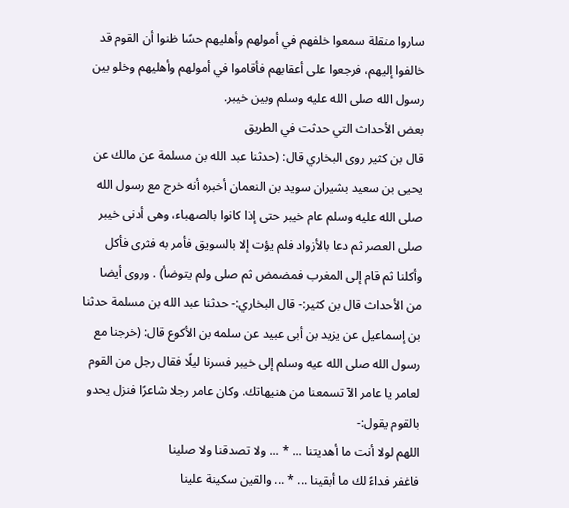ساروا منقلة سمعوا خلفهم في أمولهم وأهليهم حسًا ظنوا أن القوم قد خالفوا إليهم، فرجعوا على أعقابهم فأقاموا في أمولهم وأهليهم وخلو بين رسول الله صلى الله عليه وسلم وبين خيبر.
بعض الأحداث التي حدثت في الطريق
قال بن كثير روى البخاري قال: (حدثنا عبد الله بن مسلمة عن مالك عن يحيى بن سعيد بشيران سويد بن النعمان أخبره أنه خرج مع رسول الله صلى الله عليه وسلم عام خيبر حتى إذا كانوا بالصهباء، وهى أدنى خيبر صلى العصر ثم دعا بالأزواد فلم يؤت إلا بالسويق فأمر به فثرى فأكل وأكلنا ثم قام إلى المغرب فمضمض ثم صلى ولم يتوضأ) . وروى أيضا من الأحداث قال بن كثير:- قال البخاري:- حدثنا عبد الله بن مسلمة حدثنا بن إسماعيل عن يزيد بن أبى عبيد عن سلمه بن الأكوع قال: (خرجنا مع رسول الله صلى الله عيه وسلم إلى خيبر فسرنا ليلًا فقال رجل من القوم لعامر يا عامر الآ تسمعنا من هنيهاتك. وكان عامر رجلا شاعرًا فنزل يحدو بالقوم يقول:-
اللهم لولا أنت ما أهديتنا ... * ... ولا تصدقنا ولا صلينا
فاغفر فداءً لك ما أبقينا ... * ... والقين سكينة علينا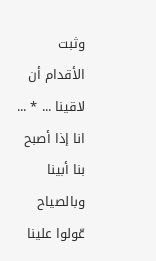وثبت الأقدام أن لاقينا ... * ... انا إذا أصبح بنا أبينا
وبالصياح عّولوا علينا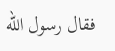فقال رسول الله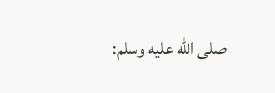صلى الله عليه وسلم: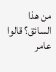من هذا السائق؟ قالوا عامر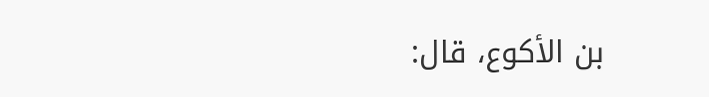بن الأكوع، قال: